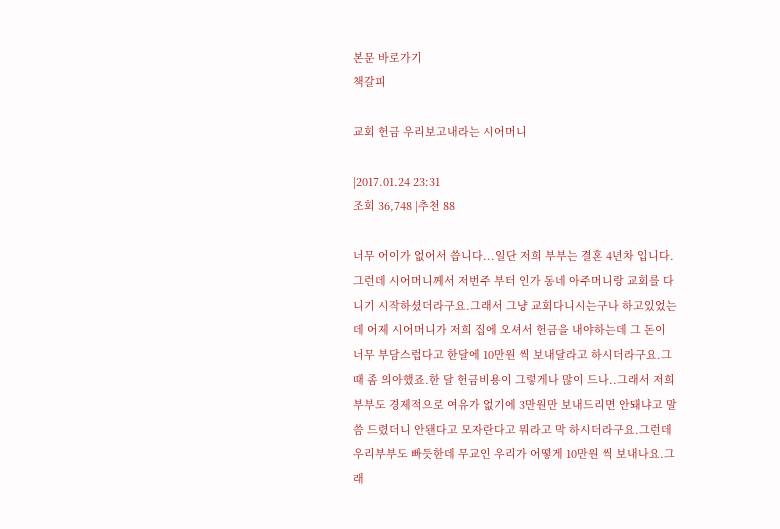본문 바로가기
책갈피

교회 헌금 우리보고내라는 시어머니

|2017.01.24 23:31
조회 36,748 |추천 88

너무 어이가 없어서 씁니다...일단 저희 부부는 결혼 4년차 입니다.그런데 시어머니께서 저번주 부터 인가 동네 아주머니랑 교회를 다니기 시작하셨더라구요.그래서 그냥 교회다니시는구나 하고있었는데 어제 시어머니가 저희 집에 오셔서 헌금을 내야하는데 그 돈이 너무 부담스럽다고 한달에 10만원 씩 보내달라고 하시더라구요.그때 좀 의아했죠.한 달 헌금비용이 그렇게나 많이 드나..그래서 저희부부도 경제적으로 여유가 없기에 3만원만 보내드리면 안돼냐고 말씀 드렸더니 안됀다고 모자란다고 뭐라고 막 하시더라구요.그런데 우리부부도 빠듯한데 무교인 우리가 어떻게 10만원 씩 보내나요.그래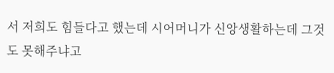서 저희도 힘들다고 했는데 시어머니가 신앙생활하는데 그것도 못해주냐고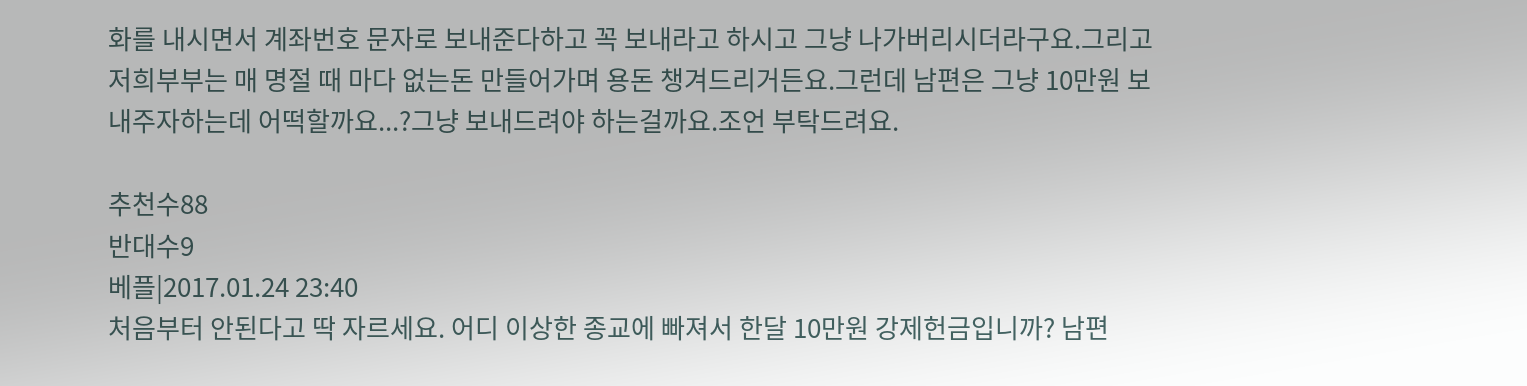화를 내시면서 계좌번호 문자로 보내준다하고 꼭 보내라고 하시고 그냥 나가버리시더라구요.그리고 저희부부는 매 명절 때 마다 없는돈 만들어가며 용돈 챙겨드리거든요.그런데 남편은 그냥 10만원 보내주자하는데 어떡할까요...?그냥 보내드려야 하는걸까요.조언 부탁드려요.

추천수88
반대수9
베플|2017.01.24 23:40
처음부터 안된다고 딱 자르세요. 어디 이상한 종교에 빠져서 한달 10만원 강제헌금입니까? 남편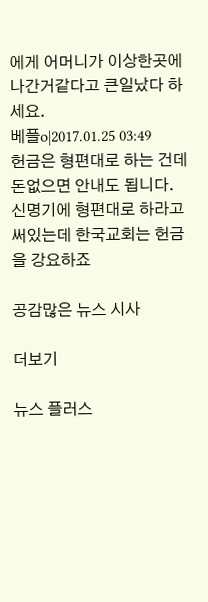에게 어머니가 이상한곳에 나간거같다고 큰일났다 하세요.
베플o|2017.01.25 03:49
헌금은 형편대로 하는 건데 돈없으면 안내도 됩니다. 신명기에 형편대로 하라고 써있는데 한국교회는 헌금을 강요하죠

공감많은 뉴스 시사

더보기

뉴스 플러스